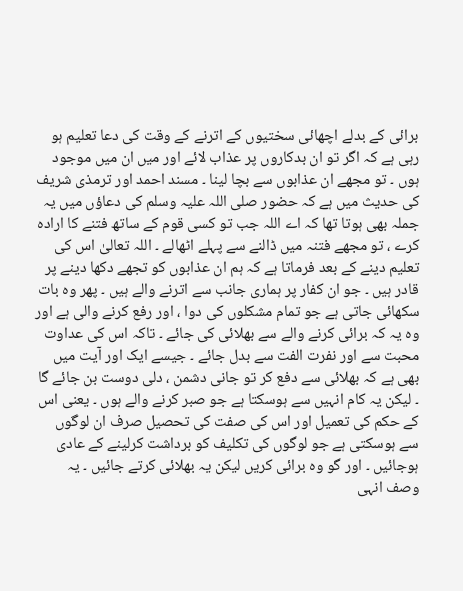برائی کے بدلے اچھائی سختیوں کے اترنے کے وقت کی دعا تعلیم ہو رہی ہے کہ اگر تو ان بدکاروں پر عذاب لائے اور میں ان میں موجود ہوں ۔ تو مجھے ان عذابوں سے بچا لینا ۔ مسند احمد اور ترمذی شریف کی حدیث میں ہے کہ حضور صلی اللہ علیہ وسلم کی دعاؤں میں یہ جملہ بھی ہوتا تھا کہ اے اللہ جب تو کسی قوم کے ساتھ فتنے کا ارادہ کرے ، تو مجھے فتنہ میں ڈالنے سے پہلے اٹھالے ۔ اللہ تعالیٰ اس کی تعلیم دینے کے بعد فرماتا ہے کہ ہم ان عذابوں کو تجھے دکھا دینے پر قادر ہیں ۔ جو ان کفار پر ہماری جانب سے اترنے والے ہیں ۔ پھر وہ بات سکھائی جاتی ہے جو تمام مشکلوں کی دوا ، اور رفع کرنے والی ہے اور وہ یہ کہ برائی کرنے والے سے بھلائی کی جائے ۔ تاکہ اس کی عداوت محبت سے اور نفرت الفت سے بدل جائے ۔ جیسے ایک اور آیت میں بھی ہے کہ بھلائی سے دفع کر تو جانی دشمن ، دلی دوست بن جائے گا ۔ لیکن یہ کام انہیں سے ہوسکتا ہے جو صبر کرنے والے ہوں ۔ یعنی اس کے حکم کی تعمیل اور اس کی صفت کی تحصیل صرف ان لوگوں سے ہوسکتی ہے جو لوگوں کی تکلیف کو برداشت کرلینے کے عادی ہوجائیں ۔ اور گو وہ برائی کریں لیکن یہ بھلائی کرتے جائیں ۔ یہ وصف انہی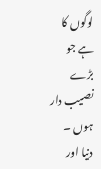لوگوں کا ہے جو بڑے نصیب دار ہوں ۔ دنیا اور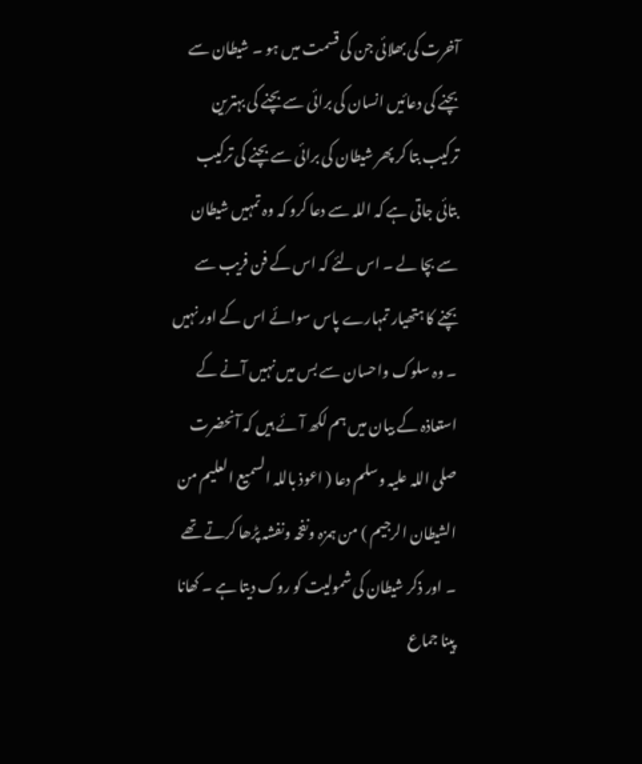آخرت کی بھلائی جن کی قسمت میں ہو ۔ شیطان سے بچنے کی دعائیں انسان کی برائی سے بچنے کی بہترین ترکیب بتا کر پھر شیطان کی برائی سے بچنے کی ترکیب بتائی جاتی ہے کہ اللہ سے دعا کرو کہ وہ تمہیں شیطان سے بچا لے ۔ اس لئے کہ اس کے فن فریب سے بچنے کا ہتھیار تمہارے پاس سوائے اس کے اور نہیں ۔ وہ سلوک واحسان سے بس میں نہیں آنے کے استعاذہ کے بیان میں ہم لکھ آئے ہیں کہ آنحضرت صلی اللہ علیہ وسلم دعا ( اعوذ باللہ السمیع العلیم من الشیطان الرجیم ) من ہمزہ ونفخہ ونفشہ پڑھا کرتے تھے ۔ اور ذکر شیطان کی شمولیت کو روک دیتا ہے ۔ کھانا پینا جماع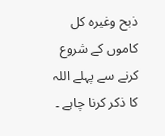ذبح وغیرہ کل کاموں کے شروع کرنے سے پہلے اللہ کا ذکر کرنا چاہے ۔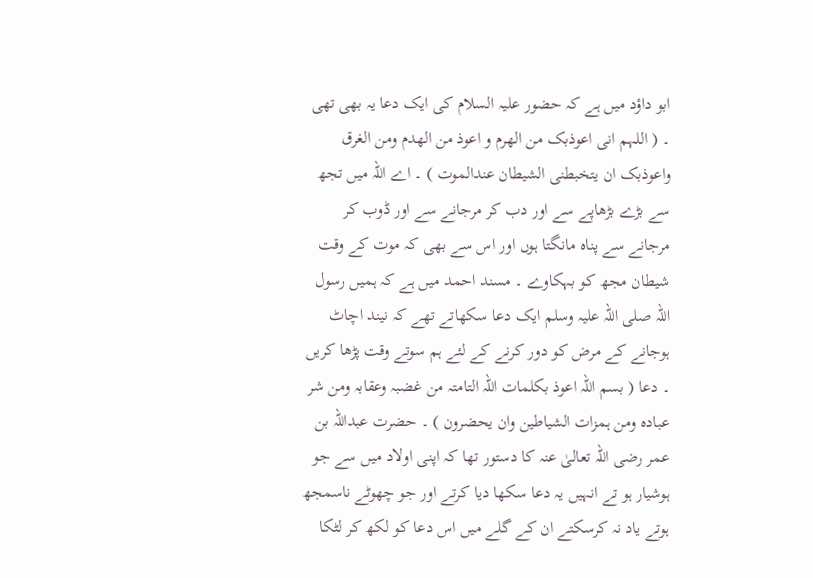ابو داؤد میں ہے کہ حضور علیہ السلام کی ایک دعا یہ بھی تھی ۔ ( اللہم انی اعوذبک من الھرم و اعوذ من الھدم ومن الغرق واعوذبک ان یتخبطنی الشیطان عندالموت ) ۔ اے اللہ میں تجھ سے بڑے بڑھاپے سے اور دب کر مرجانے سے اور ڈوب کر مرجانے سے پناہ مانگتا ہوں اور اس سے بھی کہ موت کے وقت شیطان مجھ کو بہکاوے ۔ مسند احمد میں ہے کہ ہمیں رسول اللہ صلی اللہ علیہ وسلم ایک دعا سکھاتے تھے کہ نیند اچاٹ ہوجانے کے مرض کو دور کرنے کے لئے ہم سوتے وقت پڑھا کریں ۔ دعا ( بسم اللہ اعوذ بکلمات اللہ التامتہ من غضبہ وعقابہ ومن شر عبادہ ومن ہمزات الشیاطین وان یحضرون ) ۔ حضرت عبداللہ بن عمر رضی اللہ تعالیٰ عنہ کا دستور تھا کہ اپنی اولاد میں سے جو ہوشیار ہو تے انہیں یہ دعا سکھا دیا کرتے اور جو چھوٹے ناسمجھ ہوتے یاد نہ کرسکتے ان کے گلے میں اس دعا کو لکھ کر لٹکا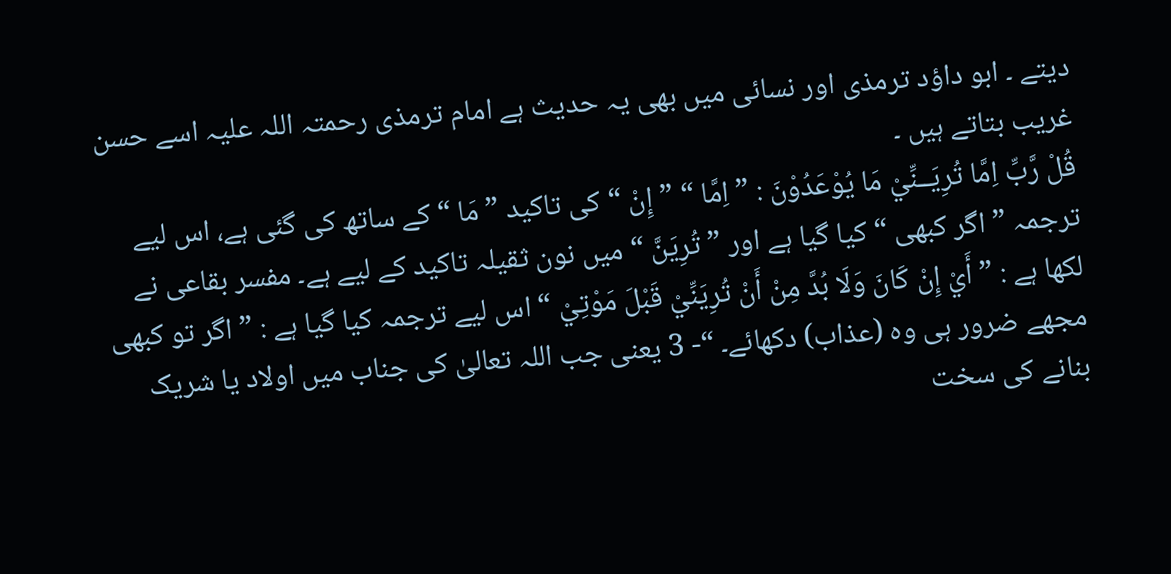دیتے ۔ ابو داؤد ترمذی اور نسائی میں بھی یہ حدیث ہے امام ترمذی رحمتہ اللہ علیہ اسے حسن غریب بتاتے ہیں ۔
قُلْ رَّبِّ اِمَّا تُرِيَــنِّيْ مَا يُوْعَدُوْنَ : ” اِمَّا “ ”إِنْ “ کی تاکید ” مَا “ کے ساتھ کی گئی ہے، اس لیے ترجمہ ” اگر کبھی “ کیا گیا ہے اور ” تُرِیَنَّ “ میں نون ثقیلہ تاکید کے لیے ہے۔ مفسر بقاعی نے لکھا ہے : ” أَيْ إِنْ کَانَ وَلَا بُدَّ مِنْ أَنْ تُرِیَنِّيْ قَبْلَ مَوْتِيْ “ اس لیے ترجمہ کیا گیا ہے : ” اگر تو کبھی مجھے ضرور ہی وہ (عذاب) دکھائے۔ “- 3 یعنی جب اللہ تعالیٰ کی جناب میں اولاد یا شریک بنانے کی سخت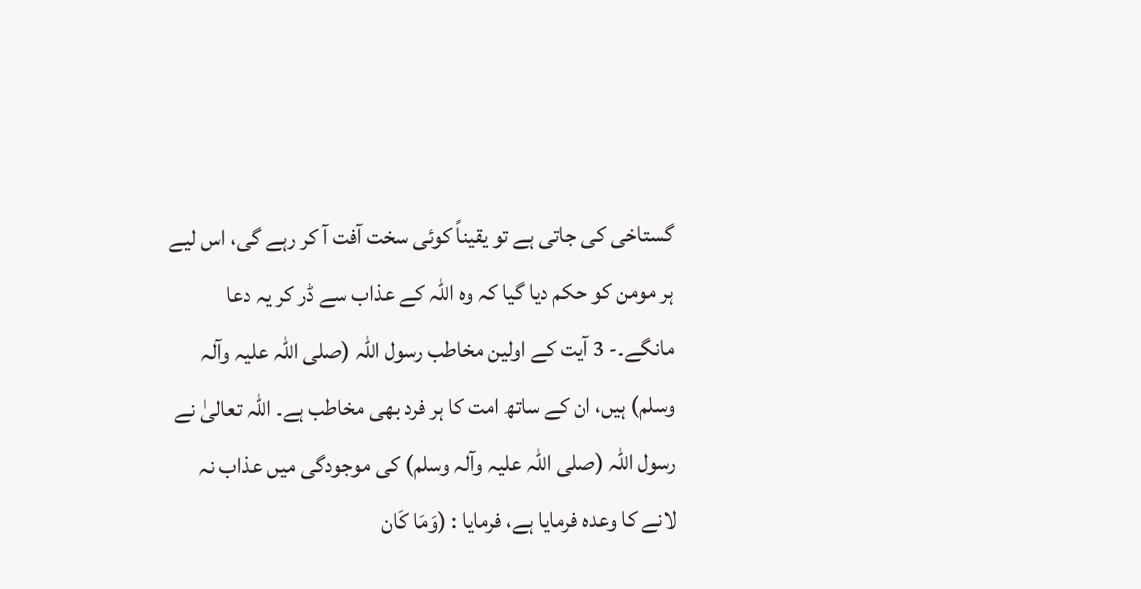گستاخی کی جاتی ہے تو یقیناً کوئی سخت آفت آ کر رہے گی، اس لیے ہر مومن کو حکم دیا گیا کہ وہ اللہ کے عذاب سے ڈر کر یہ دعا مانگے۔- 3 آیت کے اولین مخاطب رسول اللہ (صلی اللہ علیہ وآلہ وسلم) ہیں، ان کے ساتھ امت کا ہر فرد بھی مخاطب ہے۔ اللہ تعالیٰ نے رسول اللہ (صلی اللہ علیہ وآلہ وسلم) کی موجودگی میں عذاب نہ لانے کا وعدہ فرمایا ہے، فرمایا : (وَمَا كَان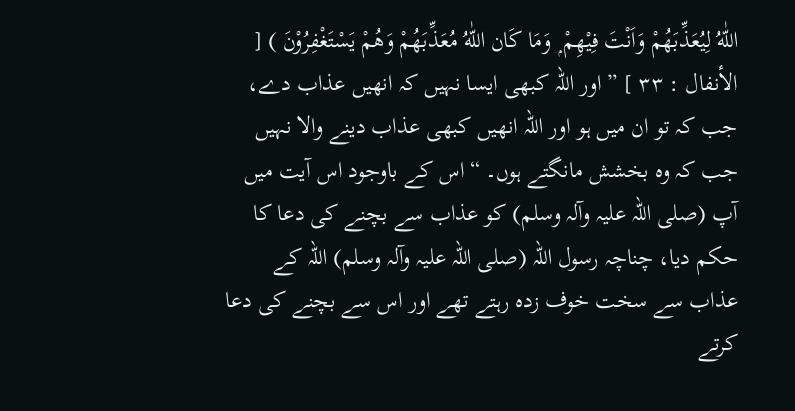اللّٰهُ لِيُعَذِّبَهُمْ وَاَنْتَ فِيْهِمْ ۭ وَمَا كَان اللّٰهُ مُعَذِّبَهُمْ وَهُمْ يَسْتَغْفِرُوْنَ ) [ الأنفال : ٣٣ ] ” اور اللہ کبھی ایسا نہیں کہ انھیں عذاب دے، جب کہ تو ان میں ہو اور اللہ انھیں کبھی عذاب دینے والا نہیں جب کہ وہ بخشش مانگتے ہوں۔ “ اس کے باوجود اس آیت میں آپ (صلی اللہ علیہ وآلہ وسلم) کو عذاب سے بچنے کی دعا کا حکم دیا، چناچہ رسول اللہ (صلی اللہ علیہ وآلہ وسلم) اللہ کے عذاب سے سخت خوف زدہ رہتے تھے اور اس سے بچنے کی دعا کرتے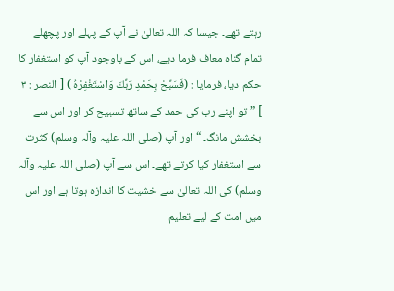رہتے تھے۔ جیسا کہ اللہ تعالیٰ نے آپ کے پہلے اور پچھلے تمام گناہ معاف فرما دیے، اس کے باوجود آپ کو استغفار کا حکم دیا، فرمایا : (فَسَبِّحْ بِحَمْدِ رَبِّكَ وَاسْتَغْفِرْهُ ) [ النصر : ٣ ] ” تو اپنے رب کی حمد کے ساتھ تسبیح کر اور اس سے بخشش مانگ۔ “ اور آپ (صلی اللہ علیہ وآلہ وسلم) کثرت سے استغفار کیا کرتے تھے۔ اس سے آپ (صلی اللہ علیہ وآلہ وسلم) کی اللہ تعالیٰ سے خشیت کا اندازہ ہوتا ہے اور اس میں امت کے لیے تعلیم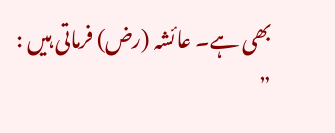بھی ہے۔ عائشہ (رض) فرماتی ہیں : ”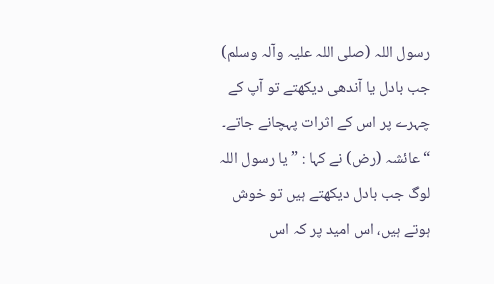رسول اللہ (صلی اللہ علیہ وآلہ وسلم) جب بادل یا آندھی دیکھتے تو آپ کے چہرے پر اس کے اثرات پہچانے جاتے۔ “ عائشہ (رض) نے کہا : ” یا رسول اللہ لوگ جب بادل دیکھتے ہیں تو خوش ہوتے ہیں، اس امید پر کہ اس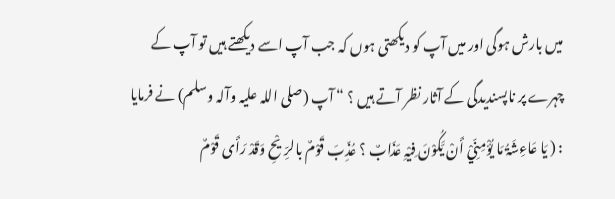میں بارش ہوگی اور میں آپ کو دیکھتی ہوں کہ جب آپ اسے دیکھتے ہیں تو آپ کے چہرے پر ناپسندیدگی کے آثار نظر آتے ہیں ؟ “ آپ (صلی اللہ علیہ وآلہ وسلم) نے فرمایا : ( یَا عَاءِشَۃُ مَا یُؤْمِنِّيْ أَنْ یَّکُوْنَ فِیْہِ عَذَابٌ ؟ عُذِّبَ قَوْمٌ بالرِّیْحِ وَقَدْ رَأَی قَوْمٌ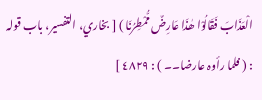الْعَذَابَ فَقَالُوْا ھٰذَا عَارِضٌ مُّمْطِرُنَا ) [ بخاري، التفسیر، باب قولہ : ( فلما رأوہ عارضا۔۔ ) : ٤٨٢٩ ]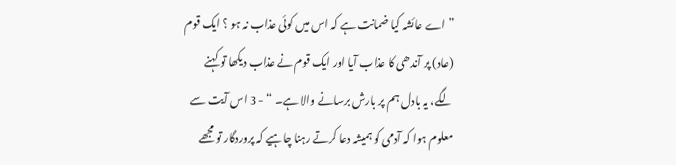” اے عائشہ کیا ضمانت ہے کہ اس میں کوئی عذاب نہ ہو ؟ ایک قوم (عاد) پر آندھی کا عذاب آیا اور ایک قوم نے عذاب دیکھا تو کہنے لگے، یہ بادل ہم پر بارش برسانے والا ہے۔ “ - 3 اس آیت سے معلوم ہوا کہ آدمی کو ہمیشہ دعا کرتے رہنا چاہیے کہ پروردگار تو مجھے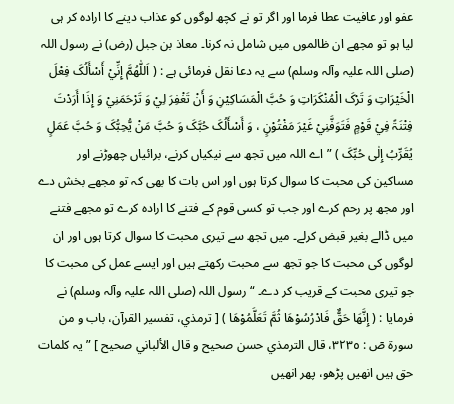عفو اور عافیت عطا فرما اور اگر تو نے کچھ لوگوں کو عذاب دینے کا ارادہ کر ہی لیا ہو تو مجھے ان ظالموں میں شامل نہ کرنا۔ معاذ بن جبل (رض) نے رسول اللہ (صلی اللہ علیہ وآلہ وسلم) سے یہ دعا نقل فرمائی ہے : ( اَللّٰھُمَّ إِنِّيْ أَسْأَلُکَ فِعْلَ الْخَیْرَاتِ وَ تَرْکَ الْمُنْکَرَاتِ وَ حُبَّ الْمَسَاکِیْنِ وَ أَنْ تَغْفِرَ لِيْ وَ تَرْحَمَنِيْ وَ إِذَا أَرَدْتَ فِتْنَۃً فِيْ قَوْمٍ فَتَوَفَّنِيْ غَیْرَ مَفْتُوْنٍ ، وَ أَسْأَلُکَ حُبَّکَ وَ حُبَّ مَنْ یُّحِبُّکَ وَ حُبَّ عَمَلٍ یُقَرِّبُ إِلٰی حُبِّکَ ) ” اے اللہ میں تجھ سے نیکیاں کرنے، برائیاں چھوڑنے اور مساکین کی محبت کا سوال کرتا ہوں اور اس بات کا بھی کہ تو مجھے بخش دے اور مجھ پر رحم کرے اور جب تو کسی قوم کے فتنے کا ارادہ کرے تو مجھے فتنے میں ڈالے بغیر قبض کرلے۔ میں تجھ سے تیری محبت کا سوال کرتا ہوں اور ان لوگوں کی محبت کا جو تجھ سے محبت رکھتے ہیں اور ایسے عمل کی محبت کا جو تیری محبت کے قریب کر دے۔ “ رسول اللہ (صلی اللہ علیہ وآلہ وسلم) نے فرمایا : ( إِنَّھَا حَقٌّ فَادْرُسُوْھَا ثُمَّ تَعَلَّمُوْھَا ) [ ترمذي، تفسیر القرآن، باب و من سورة صٓ : ٣٢٣٥، قال الترمذي حسن صحیح و قال الألباني صحیح ] ” یہ کلمات حق ہیں انھیں پڑھو، پھر انھیں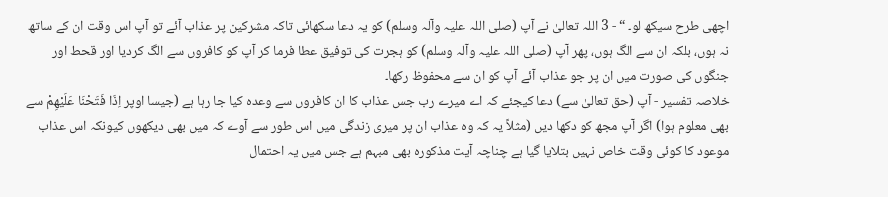اچھی طرح سیکھ لو۔ “ - 3 اللہ تعالیٰ نے آپ (صلی اللہ علیہ وآلہ وسلم) کو یہ دعا سکھائی تاکہ مشرکین پر عذاب آئے تو آپ اس وقت ان کے ساتھ نہ ہوں، بلکہ ان سے الگ ہوں، پھر آپ (صلی اللہ علیہ وآلہ وسلم) کو ہجرت کی توفیق عطا فرما کر آپ کو کافروں سے الگ کردیا اور قحط اور جنگوں کی صورت میں ان پر جو عذاب آئے آپ کو ان سے محفوظ رکھا۔
خلاصہ تفسیر - آپ (حق تعالیٰ سے) دعا کیجئے کہ اے میرے رب جس عذاب کا ان کافروں سے وعدہ کیا جا رہا ہے (جیسا اوپر اِذَا فَتَحْنَا عَلَيْهِمْ سے بھی معلوم ہوا) اگر آپ مجھ کو دکھا دیں (مثلاً یہ کہ وہ عذاب ان پر میری زندگی میں اس طور سے آوے کہ میں بھی دیکھوں کیونکہ اس عذاب موعود کا کوئی وقت خاص نہیں بتلایا گیا ہے چناچہ آیت مذکورہ بھی مبہم ہے جس میں یہ احتمال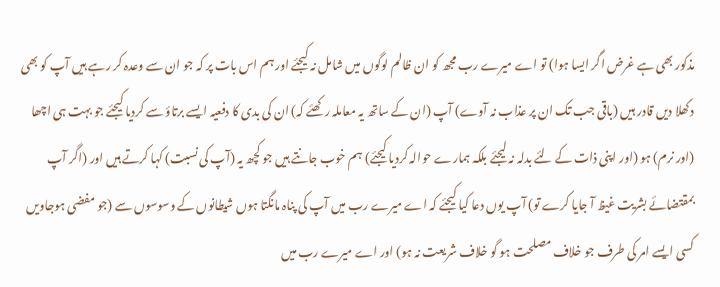مذکور بھی ہے غرض اگر ایسا ہوا) تو اے میرے رب مجھ کو ان ظالم لوگوں میں شامل نہ کیجئے اور ہم اس بات پر کہ جو ان سے وعدہ کر رہے ہیں آپ کو بھی دکھلا دیں قادر ہیں (باقی جب تک ان پر عذاب نہ آوے) آپ (ان کے ساتھ یہ معاملہ رکھئے کہ) ان کی بدی کا دفعیہ ایسے برتاؤ سے کردیا کیجئے جو بہت ہی اچھا (اور نرم) ہو (اور اپنی ذات کے لئے بدلہ نہ لیجئے بلکہ ہمارے حوالہ کردیا کیجئے) ہم خوب جانتے ہیں جو کچھ یہ (آپ کی نسبت) کہا کرتے ہیں اور (اگر آپ بمقتضائے بشریت غیظ آ جایا کرے تو) آپ یوں دعا کیا کیجئے کہ اے میرے رب میں آپ کی پناہ مانگتا ہوں شیطانوں کے وسوسوں سے (جو مفضی ہوجاویں کسی ایسے امر کی طرف جو خلاف مصلحت ہو گو خلاف شریعت نہ ہو) اور اے میرے رب میں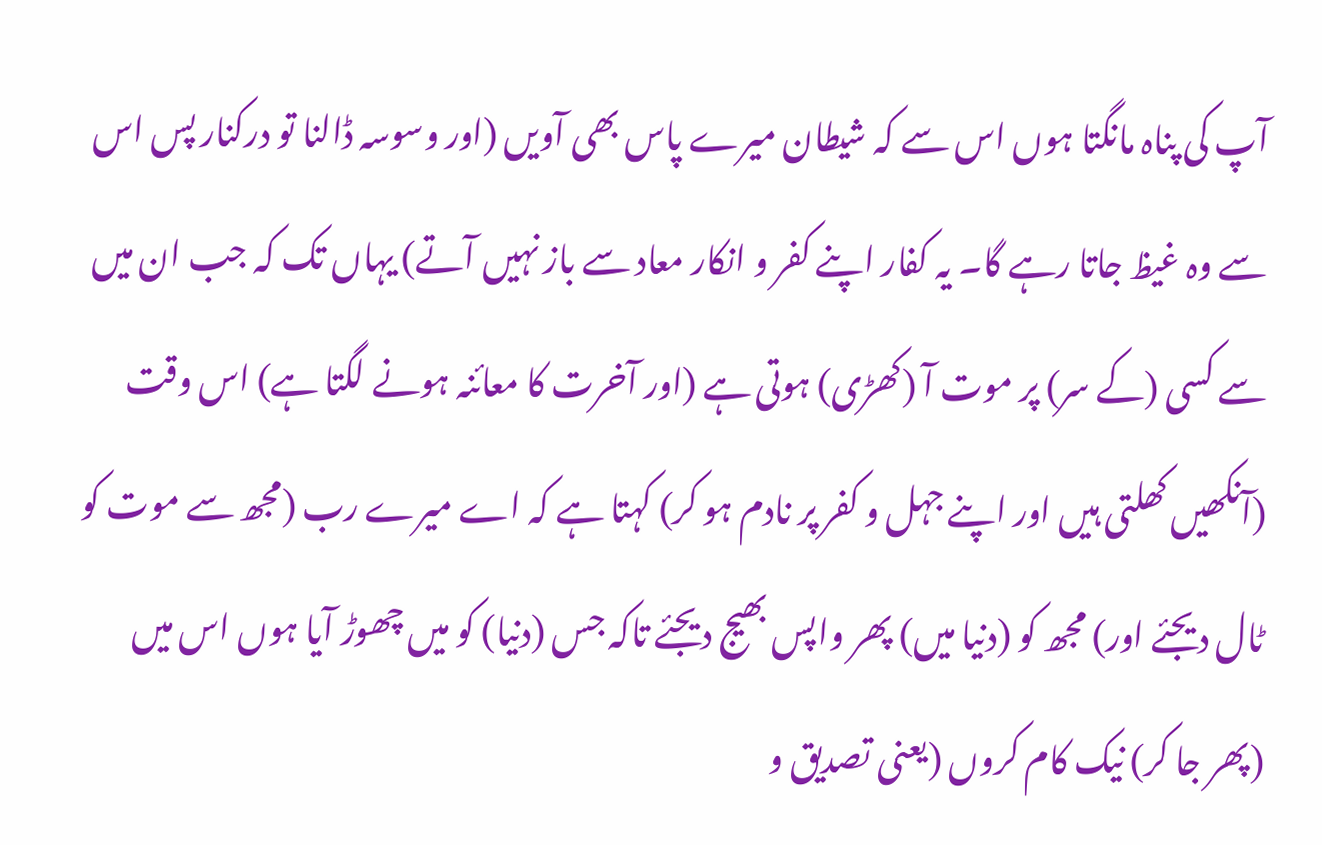آپ کی پناہ مانگتا ہوں اس سے کہ شیطان میرے پاس بھی آویں (اور وسوسہ ڈالنا تو درکنار پس اس سے وہ غیظ جاتا رہے گا۔ یہ کفار اپنے کفر و انکار معاد سے باز نہیں آتے) یہاں تک کہ جب ان میں سے کسی (کے سر) پر موت آ (کھڑی) ہوتی ہے (اور آخرت کا معائنہ ہونے لگتا ہے) اس وقت (آنکھیں کھلتی ہیں اور اپنے جہل و کفر پر نادم ہو کر) کہتا ہے کہ اے میرے رب (مجھ سے موت کو ٹال دیجئے اور) مجھ کو (دنیا میں) پھر واپس بھیج دیجئے تاکہ جس (دنیا) کو میں چھوڑ آیا ہوں اس میں (پھر جا کر) نیک کام کروں (یعنی تصدیق و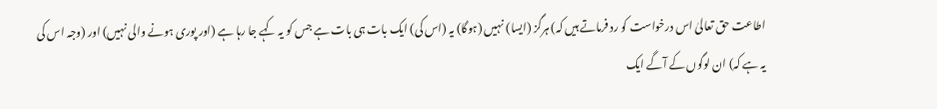اطاعت حق تعالیٰ اس درخواست کو رد فرماتے ہیں کہ) ہرگز (ایسا) نہیں (ہوگا) یہ (اس کی) ایک بات ہی بات ہے جس کو یہ کہے جا رہا ہے (اور پوری ہونے والی نہیں) اور (وجہ اس کی یہ ہے کہ) ان لوگوں کے آگے ایک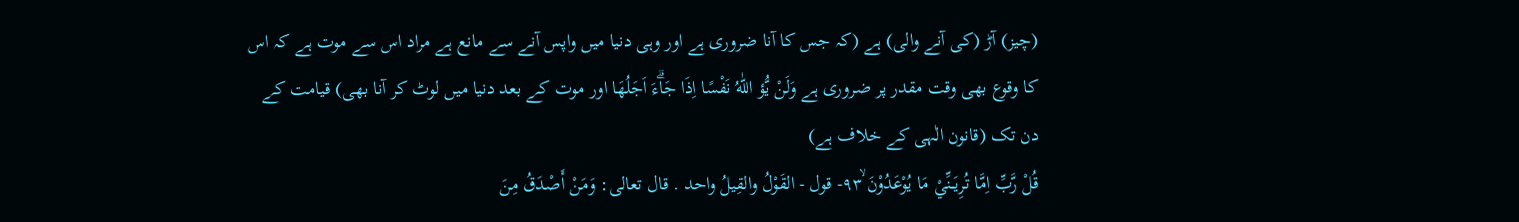(چیز) آڑ (کی آنے والی) ہے (کہ جس کا آنا ضروری ہے اور وہی دنیا میں واپس آنے سے مانع ہے مراد اس سے موت ہے کہ اس کا وقوع بھی وقت مقدر پر ضروری ہے وَلَنْ يُّؤ اللّٰهُ نَفْسًا اِذَا جَاۗءَ اَجَلُهَا اور موت کے بعد دنیا میں لوٹ کر آنا بھی) قیامت کے دن تک (قانون الٰہی کے خلاف ہے)
قُلْ رَّبِّ اِمَّا تُرِيَــنِّيْ مَا يُوْعَدُوْنَ ٩٣ۙ- قول - القَوْلُ والقِيلُ واحد . قال تعالی: وَمَنْ أَصْدَقُ مِنَ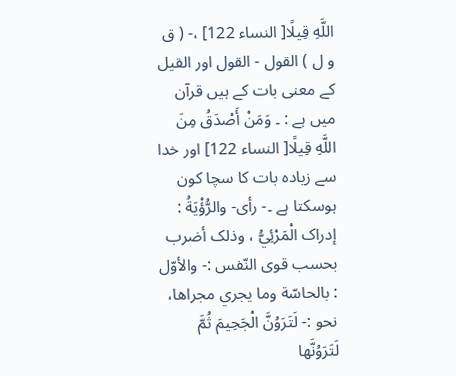اللَّهِ قِيلًا[ النساء 122] ،- ( ق و ل ) القول - القول اور القیل کے معنی بات کے ہیں قرآن میں ہے : ۔ وَمَنْ أَصْدَقُ مِنَ اللَّهِ قِيلًا[ النساء 122] اور خدا سے زیادہ بات کا سچا کون ہوسکتا ہے ۔- رأى- والرُّؤْيَةُ : إدراک الْمَرْئِيُّ ، وذلک أضرب بحسب قوی النّفس :- والأوّل : بالحاسّة وما يجري مجراها، نحو :- لَتَرَوُنَّ الْجَحِيمَ ثُمَّ لَتَرَوُنَّها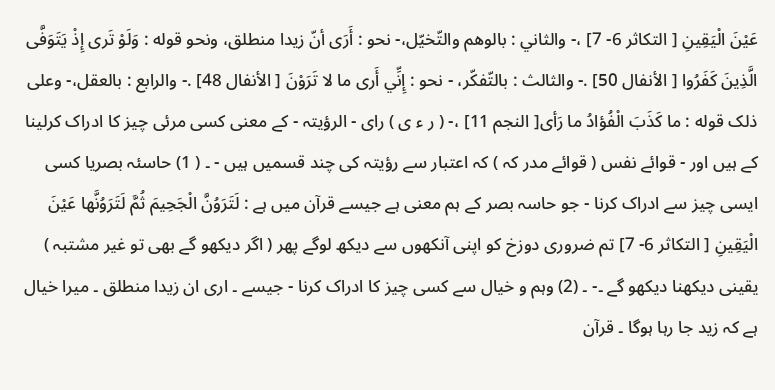عَيْنَ الْيَقِينِ [ التکاثر 6- 7] ،- والثاني : بالوهم والتّخيّل،- نحو : أَرَى أنّ زيدا منطلق، ونحو قوله : وَلَوْ تَرى إِذْ يَتَوَفَّى الَّذِينَ كَفَرُوا [ الأنفال 50] .- والثالث : بالتّفكّر، - نحو : إِنِّي أَرى ما لا تَرَوْنَ [ الأنفال 48] .- والرابع : بالعقل،- وعلی ذلک قوله : ما كَذَبَ الْفُؤادُ ما رَأى[ النجم 11] ،- ( ر ء ی ) رای - الرؤیتہ - کے معنی کسی مرئی چیز کا ادراک کرلینا کے ہیں اور - قوائے نفس ( قوائے مدر کہ ) کہ اعتبار سے رؤیتہ کی چند قسمیں ہیں - ۔ ( 1) حاسئہ بصریا کسی ایسی چیز سے ادراک کرنا - جو حاسہ بصر کے ہم معنی ہے جیسے قرآن میں ہے : لَتَرَوُنَّ الْجَحِيمَ ثُمَّ لَتَرَوُنَّها عَيْنَ الْيَقِينِ [ التکاثر 6- 7] تم ضروری دوزخ کو اپنی آنکھوں سے دیکھ لوگے پھر ( اگر دیکھو گے بھی تو غیر مشتبہ ) یقینی دیکھنا دیکھو گے ۔- ۔ (2) وہم و خیال سے کسی چیز کا ادراک کرنا - جیسے ۔ اری ان زیدا منطلق ۔ میرا خیال ہے کہ زید جا رہا ہوگا ۔ قرآن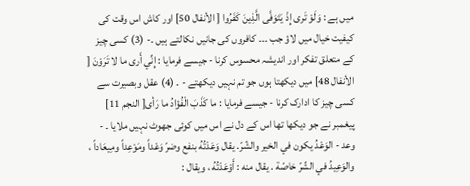میں ہے : وَلَوْ تَرى إِذْ يَتَوَفَّى الَّذِينَ كَفَرُوا [ الأنفال 50] اور کاش اس وقت کی کیفیت خیال میں لاؤ جب ۔۔۔ کافروں کی جانیں نکالتے ہیں ۔- (3) کسی چیز کے متعلق تفکر اور اندیشہ محسوس کرنا - جیسے فرمایا : إِنِّي أَرى ما لا تَرَوْنَ [ الأنفال 48] میں دیکھتا ہوں جو تم نہیں دیکھتے - ۔ (4) عقل وبصیرت سے کسی چیز کا ادارک کرنا - جیسے فرمایا : ما كَذَبَ الْفُؤادُ ما رَأى[ النجم 11] پیغمبر نے جو دیکھا تھا اس کے دل نے اس میں کوئی جھوٹ نہیں ملایا ۔ - وعد - الوَعْدُ يكون في الخیر والشّرّ. يقال وَعَدْتُهُ بنفع وضرّ وَعْداً ومَوْعِداً ومِيعَاداً ، والوَعِيدُ في الشّرّ خاصّة . يقال منه : أَوْعَدْتُهُ ، ويقال :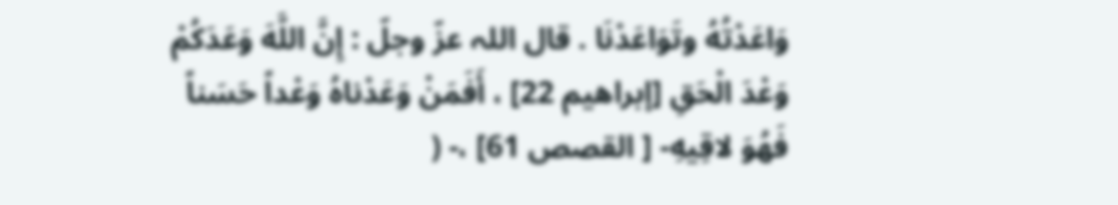وَاعَدْتُهُ وتَوَاعَدْنَا . قال اللہ عزّ وجلّ : إِنَّ اللَّهَ وَعَدَكُمْ وَعْدَ الْحَقِ [إبراهيم 22] ، أَفَمَنْ وَعَدْناهُ وَعْداً حَسَناً فَهُوَ لاقِيهِ- [ القصص 61] ،- (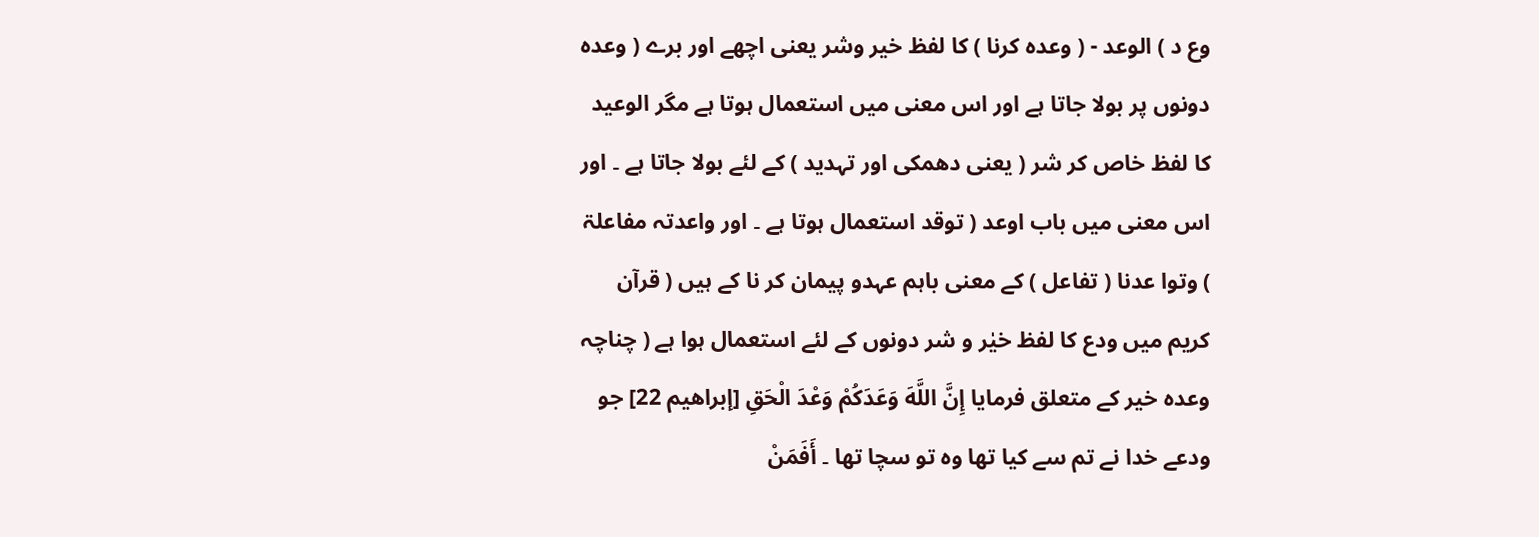وع د ) الوعد - ( وعدہ کرنا ) کا لفظ خیر وشر یعنی اچھے اور برے ( وعدہ دونوں پر بولا جاتا ہے اور اس معنی میں استعمال ہوتا ہے مگر الوعید کا لفظ خاص کر شر ( یعنی دھمکی اور تہدید ) کے لئے بولا جاتا ہے ۔ اور اس معنی میں باب اوعد ( توقد استعمال ہوتا ہے ۔ اور واعدتہ مفاعلۃ ) وتوا عدنا ( تفاعل ) کے معنی باہم عہدو پیمان کر نا کے ہیں ( قرآن کریم میں ودع کا لفظ خيٰر و شر دونوں کے لئے استعمال ہوا ہے ( چناچہ وعدہ خیر کے متعلق فرمایا إِنَّ اللَّهَ وَعَدَكُمْ وَعْدَ الْحَقِ [إبراهيم 22] جو ودعے خدا نے تم سے کیا تھا وہ تو سچا تھا ۔ أَفَمَنْ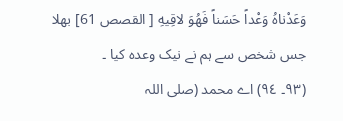وَعَدْناهُ وَعْداً حَسَناً فَهُوَ لاقِيهِ [ القصص 61] بھلا جس شخص سے ہم نے نیک وعدہ کیا ۔
(٩٣۔ ٩٤) اے محمد (صلی اللہ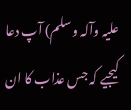علیہ وآلہ وسلم) آپ دعا کیجیے کہ جس عذاب کا ان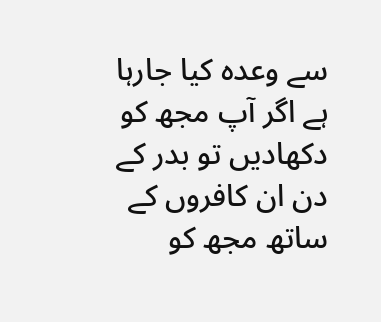سے وعدہ کیا جارہا ہے اگر آپ مجھ کو دکھادیں تو بدر کے دن ان کافروں کے ساتھ مجھ کو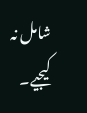شامل نہ کیجیے۔